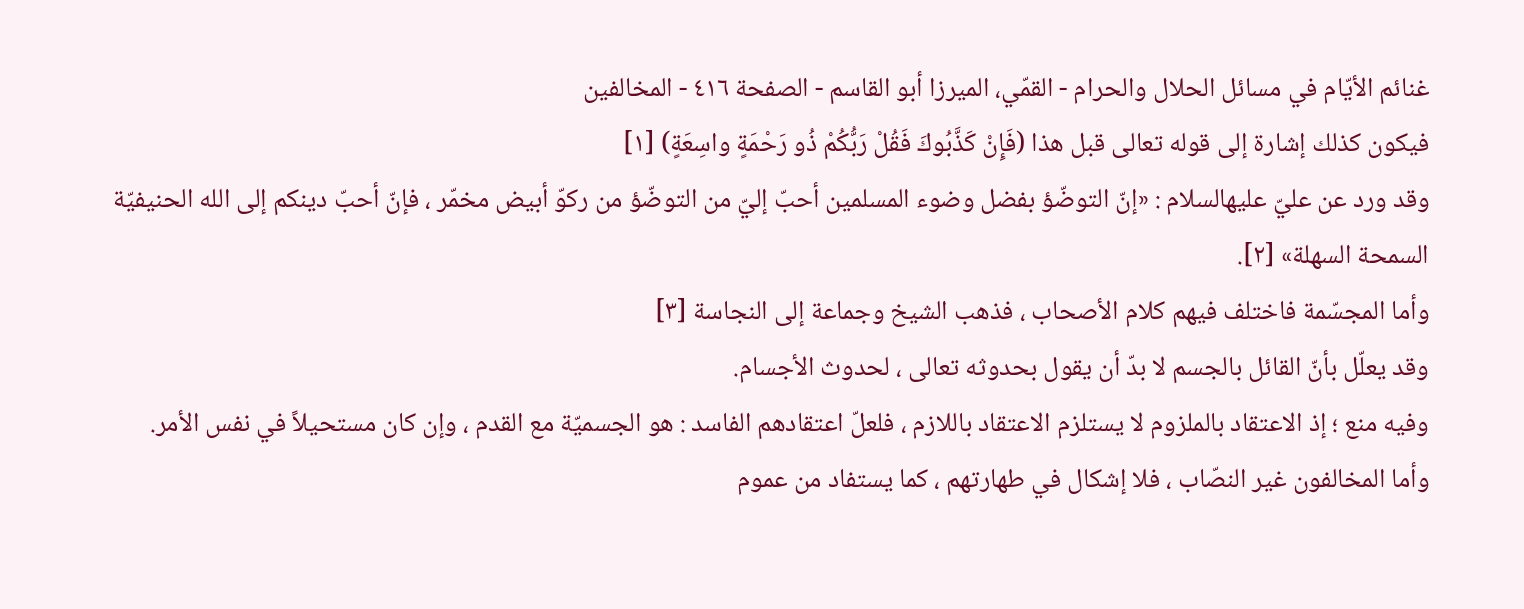غنائم الأيّام في مسائل الحلال والحرام - القمّي، الميرزا أبو القاسم - الصفحة ٤١٦ - المخالفين
فيكون كذلك إشارة إلى قوله تعالى قبل هذا (فَإِنْ كَذَّبُوكَ فَقُلْ رَبُّكُمْ ذُو رَحْمَةٍ واسِعَةٍ) [١]
وقد ورد عن عليّ عليهالسلام : «إنّ التوضّؤ بفضل وضوء المسلمين أحبّ إليّ من التوضّؤ من ركوّ أبيض مخمّر ، فإنّ أحبّ دينكم إلى الله الحنيفيّة السمحة السهلة» [٢].
وأما المجسّمة فاختلف فيهم كلام الأصحاب ، فذهب الشيخ وجماعة إلى النجاسة [٣]
وقد يعلّل بأنّ القائل بالجسم لا بدّ أن يقول بحدوثه تعالى ، لحدوث الأجسام.
وفيه منع ؛ إذ الاعتقاد بالملزوم لا يستلزم الاعتقاد باللازم ، فلعلّ اعتقادهم الفاسد : هو الجسميّة مع القدم ، وإن كان مستحيلاً في نفس الأمر.
وأما المخالفون غير النصّاب ، فلا إشكال في طهارتهم ، كما يستفاد من عموم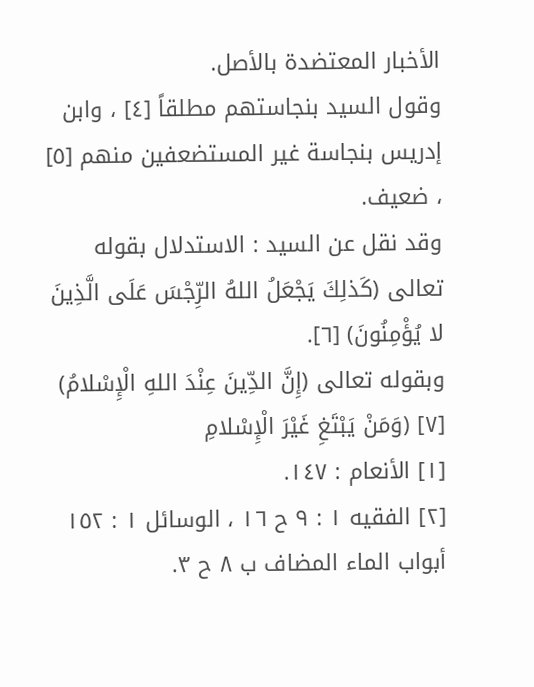الأخبار المعتضدة بالأصل.
وقول السيد بنجاستهم مطلقاً [٤] ، وابن إدريس بنجاسة غير المستضعفين منهم [٥] ، ضعيف.
وقد نقل عن السيد : الاستدلال بقوله تعالى (كَذلِكَ يَجْعَلُ اللهُ الرِّجْسَ عَلَى الَّذِينَ لا يُؤْمِنُونَ) [٦].
وبقوله تعالى (إِنَّ الدِّينَ عِنْدَ اللهِ الْإِسْلامُ) [٧] (وَمَنْ يَبْتَغِ غَيْرَ الْإِسْلامِ
[١] الأنعام : ١٤٧.
[٢] الفقيه ١ : ٩ ح ١٦ ، الوسائل ١ : ١٥٢ أبواب الماء المضاف ب ٨ ح ٣.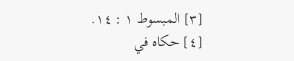[٣] المبسوط ١ : ١٤.
[٤] حكاه في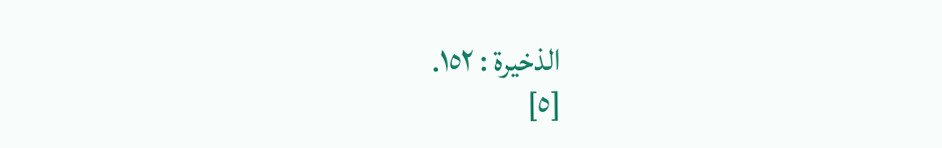الذخيرة : ١٥٢.
[٥]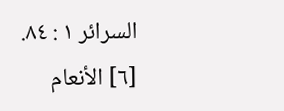السرائر ١ : ٨٤.
[٦] الأنعام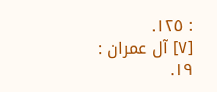: ١٢٥.
[٧] آل عمران : ١٩.